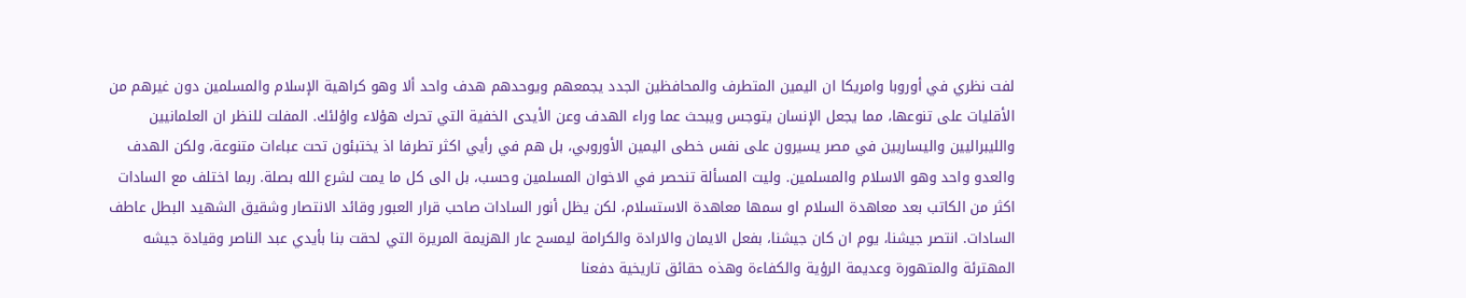لفت نظري في أوروبا وامريكا ان اليمين المتطرف والمحافظين الجدد يجمعهم ويوحدهم هدف واحد ألا وهو كراهية الإسلام والمسلمين دون غيرهم من الأقليات على تنوعها، مما يجعل الإنسان يتوجس ويبحث عما وراء الهدف وعن الأيدى الخفية التي تحرك هؤلاء واؤلئك. المفلت للنظر ان العلمانيين والليبراليين واليساريين في مصر يسيرون على نفس خطى اليمين الأوروبي، بل هم في رأيي اكثر تطرفا اذ يختبئون تحت عباءات متنوعة، ولكن الهدف والعدو واحد وهو الاسلام والمسلمين. وليت المسألة تنحصر في الاخوان المسلمين وحسب، بل الى كل ما يمت لشرع الله بصلة. ربما اختلف مع السادات اكثر من الكاتب بعد معاهدة السلام او سمها معاهدة الاستسلام، لكن يظل أنور السادات صاحب قرار العبور وقائد الانتصار وشقيق الشهيد البطل عاطف السادات. انتصر جيشنا، يوم ان كان جيشنا، بفعل الايمان والارادة والكرامة ليمسح عار الهزيمة المريرة التي لحقت بنا بأيدي عبد الناصر وقيادة جيشه المهترئة والمتهورة وعديمة الرؤية والكفاءة وهذه حقائق تاريخية دفعنا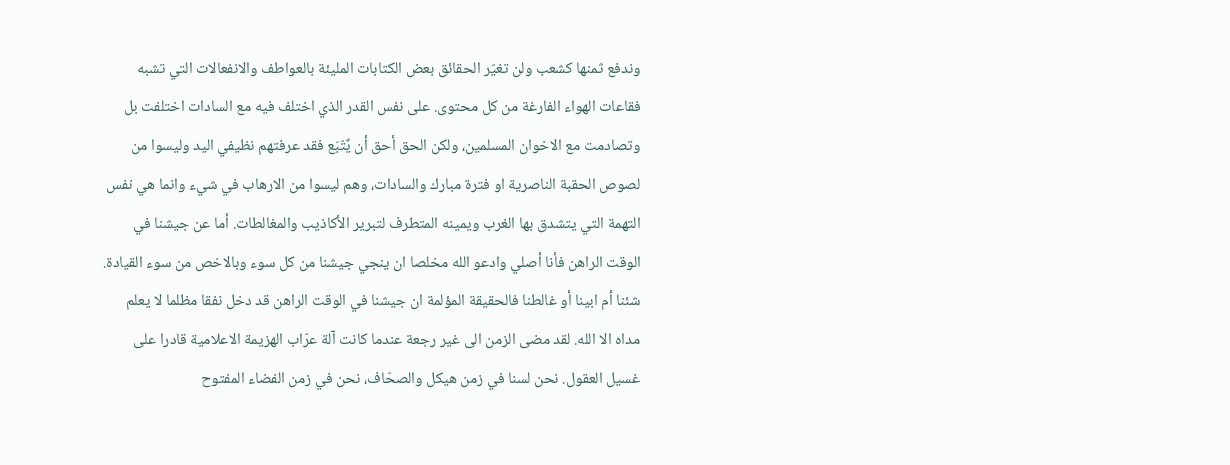وندفع ثمنها كشعب ولن تغيّر الحقائق بعض الكتابات المليئة بالعواطف والانفعالات التي تشبه فقاعات الهواء الفارغة من كل محتوى. على نفس القدر الذي اختلف فيه مع السادات اختلفت بل وتصادمت مع الاخوان المسلمين، ولكن الحق أحق أن يٌتّبَع فقد عرفتهم نظيفي اليد وليسوا من لصوص الحقبة الناصرية او فترة مبارك والسادات، وهم ليسوا من الارهاب في شيء وانما هي نفس التهمة التي يتشدق بها الغرب ويمينه المتطرف لتبرير الأكاذيب والمغالطات. أما عن جيشنا في الوقت الراهن فأنا أصلي وادعو الله مخلصا ان ينجي جيشنا من كل سوء وبالاخص من سوء القيادة. شئنا أم ابينا أو غالطنا فالحقيقة المؤلمة ان جيشنا في الوقت الراهن قد دخل نفقا مظلما لا يعلم مداه الا الله. لقد مضى الزمن الى غير رجعة عندما كانت آلة عرّاب الهزيمة الاعلامية قادرا على غسيل العقول. نحن لسنا في زمن هيكل والصحّاف، نحن في زمن الفضاء المفتوح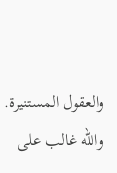والعقول المستنيرة. والله غالب على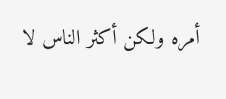أمره ولكن أكثر الناس لا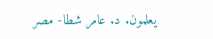يعلمون. د. عامر شطا- مصر